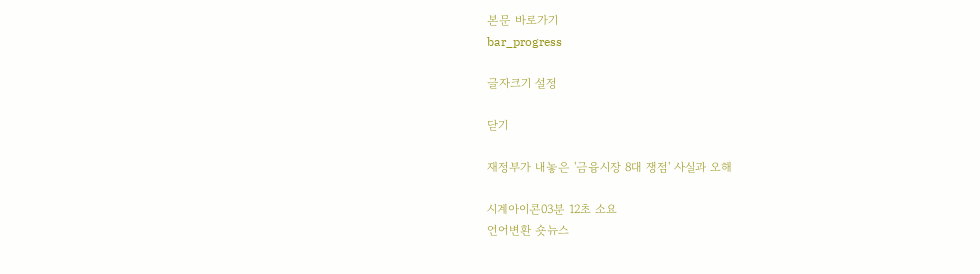본문 바로가기
bar_progress

글자크기 설정

닫기

재정부가 내놓은 '금융시장 8대 쟁점' 사실과 오해

시계아이콘03분 12초 소요
언어변환 숏뉴스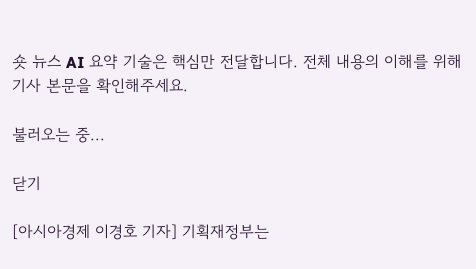숏 뉴스 AI 요약 기술은 핵심만 전달합니다. 전체 내용의 이해를 위해 기사 본문을 확인해주세요.

불러오는 중...

닫기

[아시아경제 이경호 기자] 기획재정부는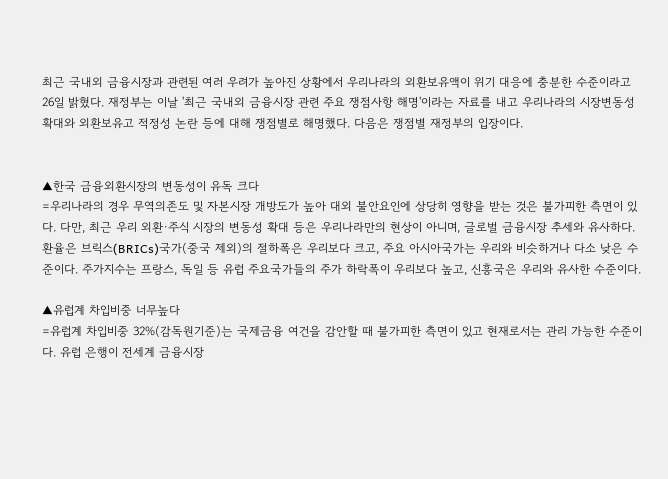최근 국내외 금융시장과 관련된 여러 우려가 높아진 상황에서 우리나라의 외환보유액이 위기 대응에 충분한 수준이라고 26일 밝혔다. 재정부는 이날 '최근 국내외 금융시장 관련 주요 쟁점사항 해명'이라는 자료를 내고 우리나라의 시장변동성 확대와 외환보유고 적정성 논란 등에 대해 쟁점별로 해명했다. 다음은 쟁점별 재정부의 입장이다.


▲한국 금융외환시장의 변동성이 유독 크다
=우리나라의 경우 무역의존도 및 자본시장 개방도가 높아 대외 불안요인에 상당히 영향을 받는 것은 불가피한 측면이 있다. 다만, 최근 우리 외환·주식 시장의 변동성 확대 등은 우리나라만의 현상이 아니며, 글로벌 금융시장 추세와 유사하다. 환율은 브릭스(BRICs)국가(중국 제외)의 절하폭은 우리보다 크고, 주요 아시아국가는 우리와 비슷하거나 다소 낮은 수준이다. 주가지수는 프랑스, 독일 등 유럽 주요국가들의 주가 하락폭이 우리보다 높고, 신흥국은 우리와 유사한 수준이다.

▲유럽계 차입비중 너무높다
=유럽계 차입비중 32%(감독원기준)는 국제금융 여건을 감안할 때 불가피한 측면이 있고 현재로서는 관리 가능한 수준이다. 유럽 은행이 전세계 금융시장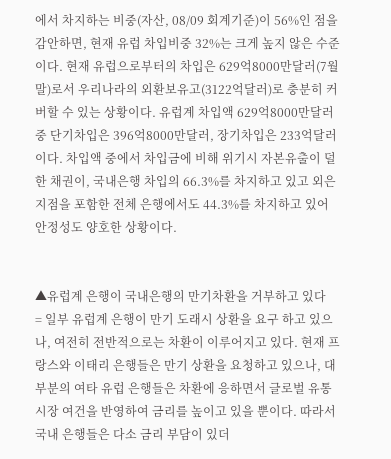에서 차지하는 비중(자산, 08/09 회계기준)이 56%인 점을 감안하면, 현재 유럽 차입비중 32%는 크게 높지 않은 수준이다. 현재 유럽으로부터의 차입은 629억8000만달러(7월말)로서 우리나라의 외환보유고(3122억달러)로 충분히 커버할 수 있는 상황이다. 유럽계 차입액 629억8000만달러 중 단기차입은 396억8000만달러, 장기차입은 233억달러이다. 차입액 중에서 차입금에 비해 위기시 자본유출이 덜한 채권이, 국내은행 차입의 66.3%를 차지하고 있고 외은지점을 포함한 전체 은행에서도 44.3%를 차지하고 있어 안정성도 양호한 상황이다.


▲유럽계 은행이 국내은행의 만기차환을 거부하고 있다
= 일부 유럽계 은행이 만기 도래시 상환을 요구 하고 있으나, 여전히 전반적으로는 차환이 이루어지고 있다. 현재 프랑스와 이태리 은행들은 만기 상환을 요청하고 있으나, 대부분의 여타 유럽 은행들은 차환에 응하면서 글로벌 유통시장 여건을 반영하여 금리를 높이고 있을 뿐이다. 따라서 국내 은행들은 다소 금리 부담이 있더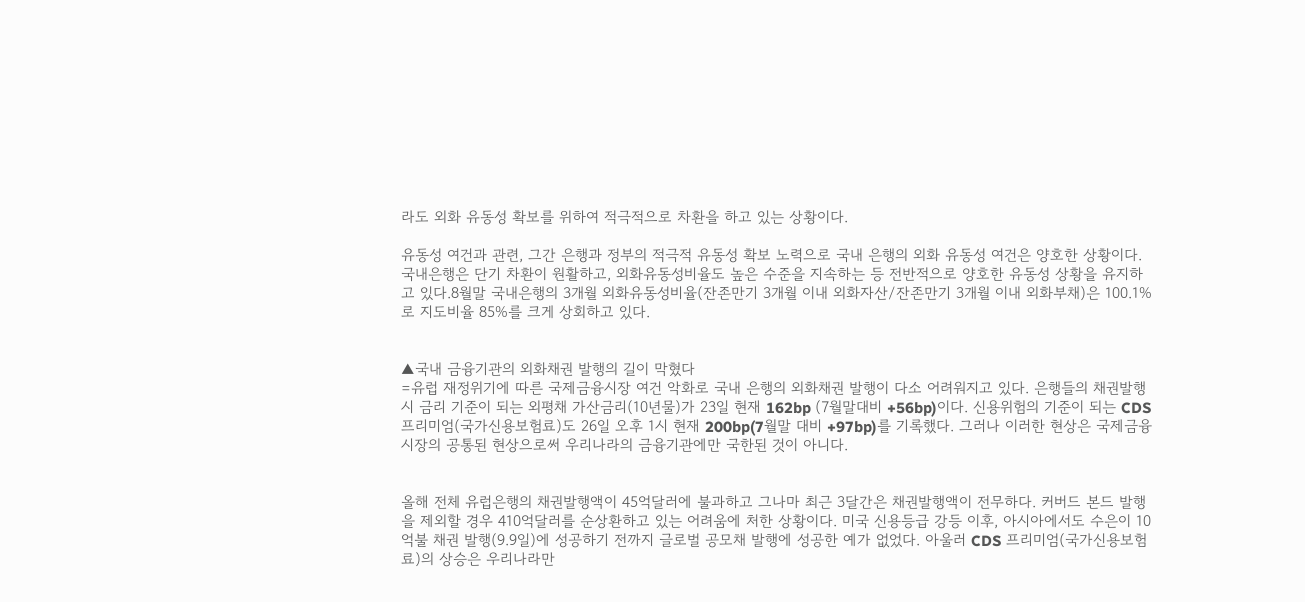라도 외화 유동성 확보를 위하여 적극적으로 차환을 하고 있는 상황이다.

유동성 여건과 관련, 그간 은행과 정부의 적극적 유동성 확보 노력으로 국내 은행의 외화 유동성 여건은 양호한 상황이다. 국내은행은 단기 차환이 원활하고, 외화유동성비율도 높은 수준을 지속하는 등 전반적으로 양호한 유동성 상황을 유지하고 있다.8월말 국내은행의 3개월 외화유동성비율(잔존만기 3개월 이내 외화자산/잔존만기 3개월 이내 외화부채)은 100.1%로 지도비율 85%를 크게 상회하고 있다.


▲국내 금융기관의 외화채권 발행의 길이 막혔다
=유럽 재정위기에 따른 국제금융시장 여건 악화로 국내 은행의 외화채권 발행이 다소 어려워지고 있다. 은행들의 채권발행시 금리 기준이 되는 외평채 가산금리(10년물)가 23일 현재 162bp (7월말대비 +56bp)이다. 신용위험의 기준이 되는 CDS 프리미엄(국가신용보험료)도 26일 오후 1시 현재 200bp(7월말 대비 +97bp)를 기록했다. 그러나 이러한 현상은 국제금융시장의 공통된 현상으로써 우리나라의 금융기관에만 국한된 것이 아니다.


올해 전체 유럽은행의 채권발행액이 45억달러에 불과하고 그나마 최근 3달간은 채권발행액이 전무하다. 커버드 본드 발행을 제외할 경우 410억달러를 순상환하고 있는 어려움에 처한 상황이다. 미국 신용등급 강등 이후, 아시아에서도 수은이 10억불 채권 발행(9.9일)에 성공하기 전까지 글로벌 공모채 발행에 성공한 예가 없었다. 아울러 CDS 프리미엄(국가신용보험료)의 상승은 우리나라만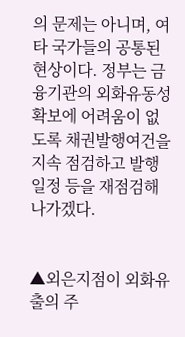의 문제는 아니며, 여타 국가들의 공통된 현상이다. 정부는 금융기관의 외화유동성 확보에 어려움이 없도록 채권발행여건을 지속 점검하고 발행일정 등을 재점검해 나가겠다.


▲외은지점이 외화유출의 주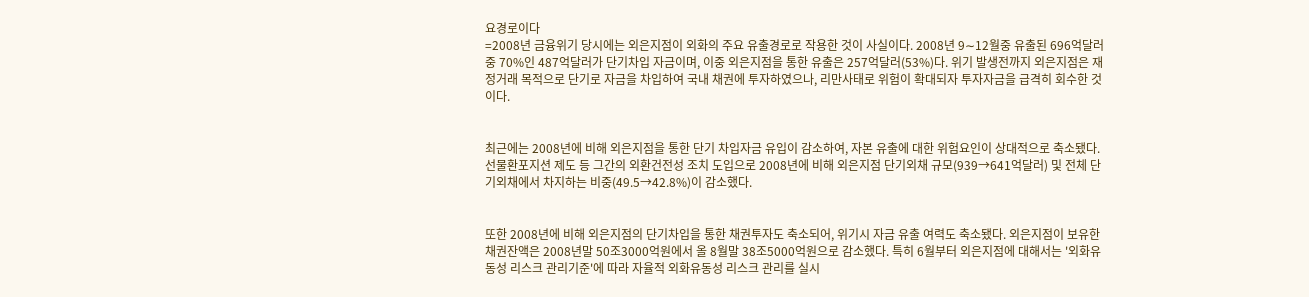요경로이다
=2008년 금융위기 당시에는 외은지점이 외화의 주요 유출경로로 작용한 것이 사실이다. 2008년 9∼12월중 유출된 696억달러 중 70%인 487억달러가 단기차입 자금이며, 이중 외은지점을 통한 유출은 257억달러(53%)다. 위기 발생전까지 외은지점은 재정거래 목적으로 단기로 자금을 차입하여 국내 채권에 투자하였으나, 리만사태로 위험이 확대되자 투자자금을 급격히 회수한 것이다.


최근에는 2008년에 비해 외은지점을 통한 단기 차입자금 유입이 감소하여, 자본 유출에 대한 위험요인이 상대적으로 축소됐다. 선물환포지션 제도 등 그간의 외환건전성 조치 도입으로 2008년에 비해 외은지점 단기외채 규모(939→641억달러) 및 전체 단기외채에서 차지하는 비중(49.5→42.8%)이 감소했다.


또한 2008년에 비해 외은지점의 단기차입을 통한 채권투자도 축소되어, 위기시 자금 유출 여력도 축소됐다. 외은지점이 보유한 채권잔액은 2008년말 50조3000억원에서 올 8월말 38조5000억원으로 감소했다. 특히 6월부터 외은지점에 대해서는 '외화유동성 리스크 관리기준'에 따라 자율적 외화유동성 리스크 관리를 실시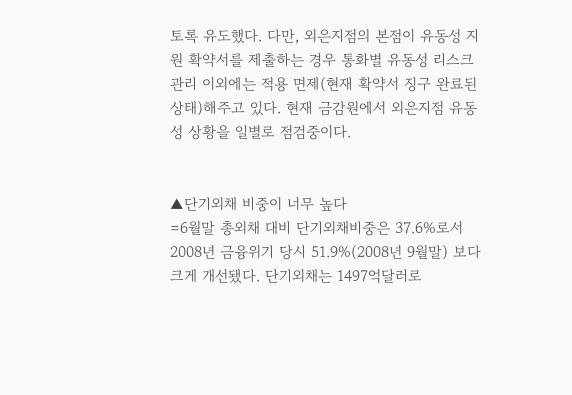토록 유도했다. 다만, 외은지점의 본점이 유동성 지원 확약서를 제출하는 경우 통화별 유동성 리스크 관리 이외에는 적용 면제(현재 확약서 징구 완료된 상태)해주고 있다. 현재 금감원에서 외은지점 유동성 상황을 일별로 점검중이다.


▲단기외채 비중이 너무 높다
=6월말 총외채 대비 단기외채비중은 37.6%로서 2008년 금융위기 당시 51.9%(2008년 9월말) 보다 크게 개선됐다. 단기외채는 1497억달러로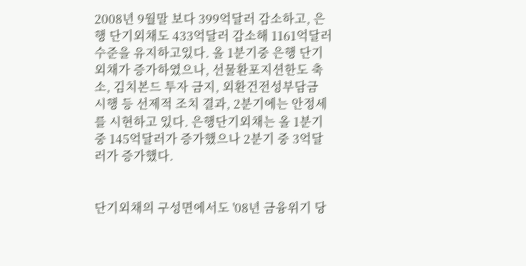2008년 9월말 보다 399억달러 감소하고, 은행 단기외채도 433억달러 감소해 1161억달러 수준을 유지하고있다. 올 1분기중 은행 단기외채가 증가하였으나, 선물환포지션한도 축소, 김치본드 투자 금지, 외환건전성부담금 시행 등 선제적 조치 결과, 2분기에는 안정세를 시현하고 있다. 은행단기외채는 올 1분기 중 145억달러가 증가했으나 2분기 중 3억달러가 증가했다.


단기외채의 구성면에서도 '08년 금융위기 당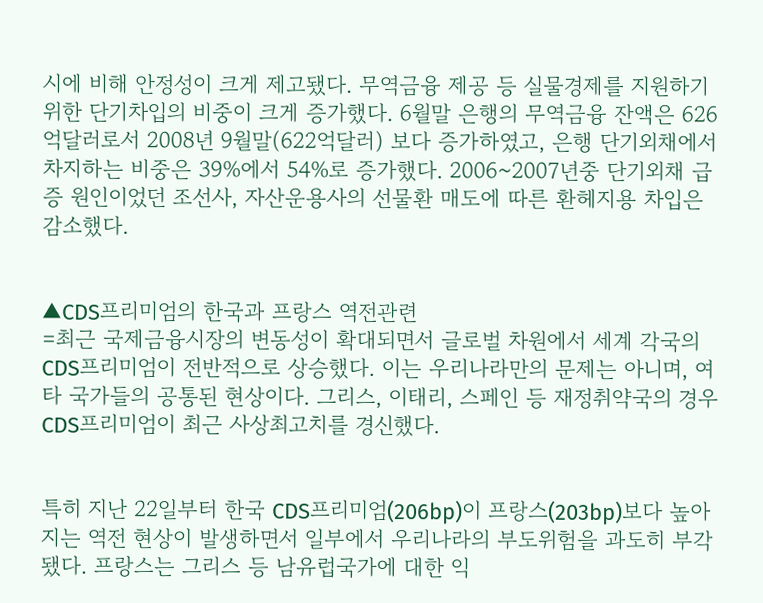시에 비해 안정성이 크게 제고됐다. 무역금융 제공 등 실물경제를 지원하기 위한 단기차입의 비중이 크게 증가했다. 6월말 은행의 무역금융 잔액은 626억달러로서 2008년 9월말(622억달러) 보다 증가하였고, 은행 단기외채에서 차지하는 비중은 39%에서 54%로 증가했다. 2006~2007년중 단기외채 급증 원인이었던 조선사, 자산운용사의 선물환 매도에 따른 환헤지용 차입은 감소했다.


▲CDS프리미엄의 한국과 프랑스 역전관련
=최근 국제금융시장의 변동성이 확대되면서 글로벌 차원에서 세계 각국의 CDS프리미엄이 전반적으로 상승했다. 이는 우리나라만의 문제는 아니며, 여타 국가들의 공통된 현상이다. 그리스, 이태리, 스페인 등 재정취약국의 경우 CDS프리미엄이 최근 사상최고치를 경신했다.


특히 지난 22일부터 한국 CDS프리미엄(206bp)이 프랑스(203bp)보다 높아지는 역전 현상이 발생하면서 일부에서 우리나라의 부도위험을 과도히 부각됐다. 프랑스는 그리스 등 남유럽국가에 대한 익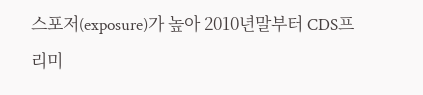스포저(exposure)가 높아 2010년말부터 CDS프리미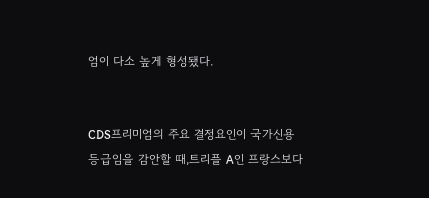엄이 다소 높게 형성됐다.


CDS프리미엄의 주요 결정요인이 국가신용등급임을 감안할 때,트리플 A인 프랑스보다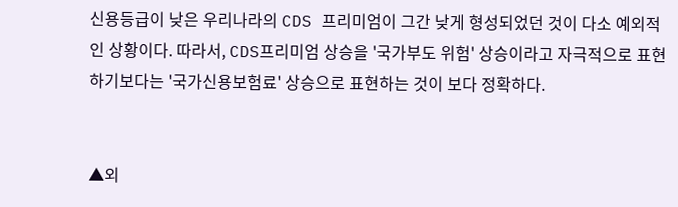신용등급이 낮은 우리나라의 CDS 프리미엄이 그간 낮게 형성되었던 것이 다소 예외적인 상황이다. 따라서, CDS프리미엄 상승을 '국가부도 위험' 상승이라고 자극적으로 표현하기보다는 '국가신용보험료' 상승으로 표현하는 것이 보다 정확하다.


▲외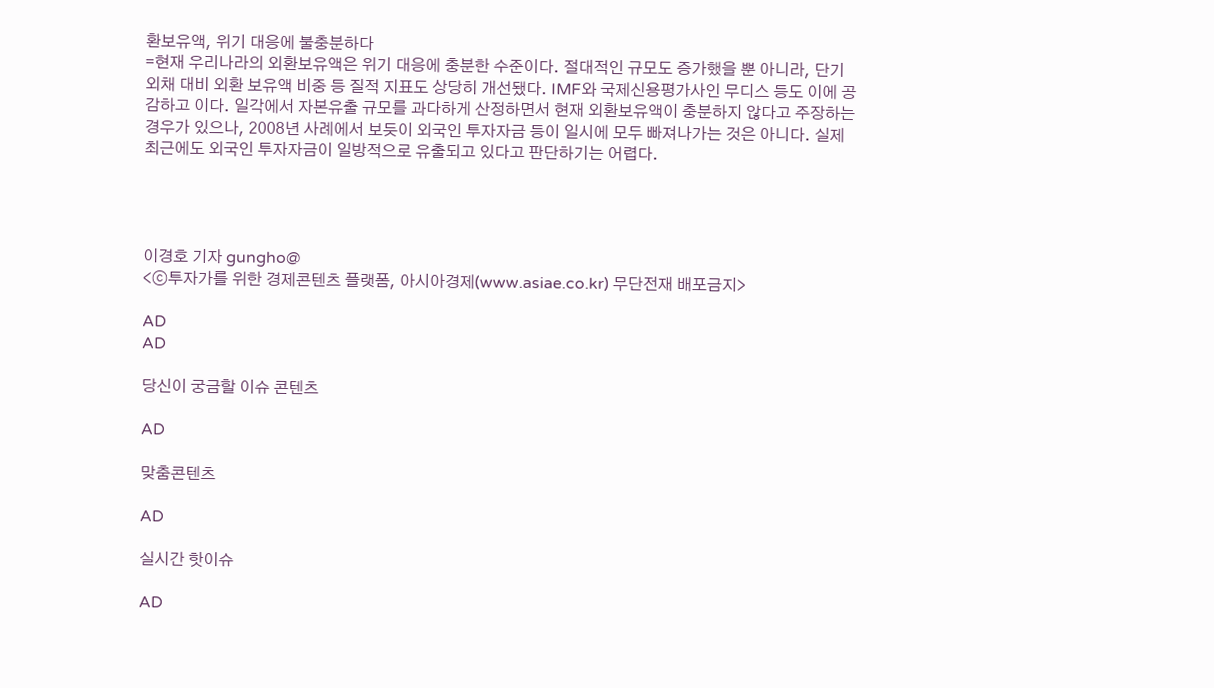환보유액, 위기 대응에 불충분하다
=현재 우리나라의 외환보유액은 위기 대응에 충분한 수준이다. 절대적인 규모도 증가했을 뿐 아니라, 단기외채 대비 외환 보유액 비중 등 질적 지표도 상당히 개선됐다. IMF와 국제신용평가사인 무디스 등도 이에 공감하고 이다. 일각에서 자본유출 규모를 과다하게 산정하면서 현재 외환보유액이 충분하지 않다고 주장하는 경우가 있으나, 2008년 사례에서 보듯이 외국인 투자자금 등이 일시에 모두 빠져나가는 것은 아니다. 실제 최근에도 외국인 투자자금이 일방적으로 유출되고 있다고 판단하기는 어렵다.




이경호 기자 gungho@
<ⓒ투자가를 위한 경제콘텐츠 플랫폼, 아시아경제(www.asiae.co.kr) 무단전재 배포금지>

AD
AD

당신이 궁금할 이슈 콘텐츠

AD

맞춤콘텐츠

AD

실시간 핫이슈

AD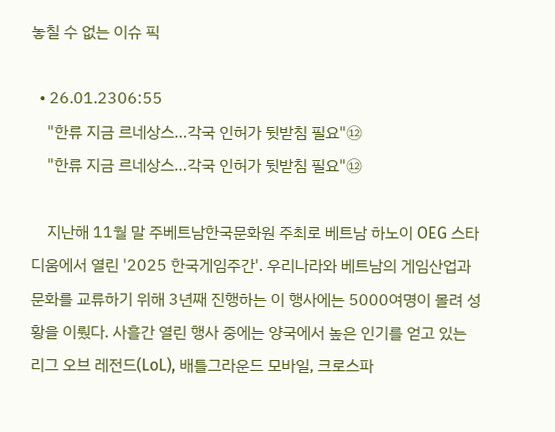놓칠 수 없는 이슈 픽

  • 26.01.2306:55
    "한류 지금 르네상스…각국 인허가 뒷받침 필요"⑫
    "한류 지금 르네상스…각국 인허가 뒷받침 필요"⑫

    지난해 11월 말 주베트남한국문화원 주최로 베트남 하노이 OEG 스타디움에서 열린 '2025 한국게임주간'. 우리나라와 베트남의 게임산업과 문화를 교류하기 위해 3년째 진행하는 이 행사에는 5000여명이 몰려 성황을 이뤘다. 사흘간 열린 행사 중에는 양국에서 높은 인기를 얻고 있는 리그 오브 레전드(LoL), 배틀그라운드 모바일, 크로스파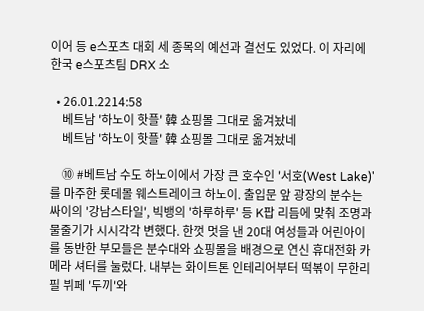이어 등 e스포츠 대회 세 종목의 예선과 결선도 있었다. 이 자리에 한국 e스포츠팀 DRX 소

  • 26.01.2214:58
    베트남 '하노이 핫플' 韓 쇼핑몰 그대로 옮겨놨네
    베트남 '하노이 핫플' 韓 쇼핑몰 그대로 옮겨놨네

    ⑩ #베트남 수도 하노이에서 가장 큰 호수인 '서호(West Lake)'를 마주한 롯데몰 웨스트레이크 하노이. 출입문 앞 광장의 분수는 싸이의 '강남스타일', 빅뱅의 '하루하루' 등 K팝 리듬에 맞춰 조명과 물줄기가 시시각각 변했다. 한껏 멋을 낸 20대 여성들과 어린아이를 동반한 부모들은 분수대와 쇼핑몰을 배경으로 연신 휴대전화 카메라 셔터를 눌렀다. 내부는 화이트톤 인테리어부터 떡볶이 무한리필 뷔페 '두끼'와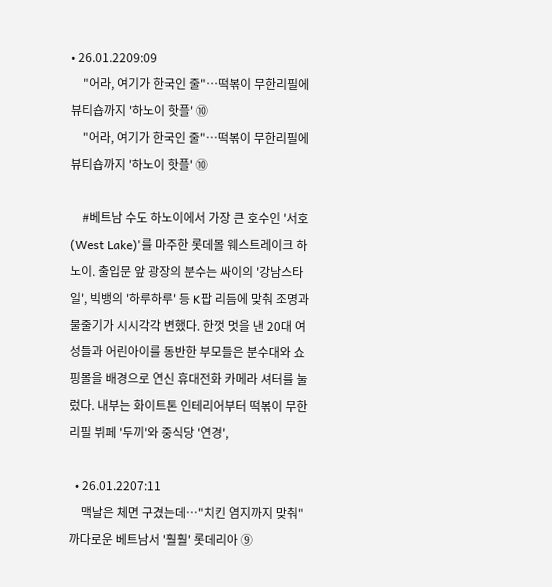• 26.01.2209:09
    "어라, 여기가 한국인 줄"…떡볶이 무한리필에 뷰티숍까지 '하노이 핫플' ⑩
    "어라, 여기가 한국인 줄"…떡볶이 무한리필에 뷰티숍까지 '하노이 핫플' ⑩

    #베트남 수도 하노이에서 가장 큰 호수인 '서호(West Lake)'를 마주한 롯데몰 웨스트레이크 하노이. 출입문 앞 광장의 분수는 싸이의 '강남스타일', 빅뱅의 '하루하루' 등 K팝 리듬에 맞춰 조명과 물줄기가 시시각각 변했다. 한껏 멋을 낸 20대 여성들과 어린아이를 동반한 부모들은 분수대와 쇼핑몰을 배경으로 연신 휴대전화 카메라 셔터를 눌렀다. 내부는 화이트톤 인테리어부터 떡볶이 무한리필 뷔페 '두끼'와 중식당 '연경',

  • 26.01.2207:11
    맥날은 체면 구겼는데…"치킨 염지까지 맞춰" 까다로운 베트남서 '훨훨' 롯데리아 ⑨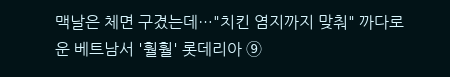맥날은 체면 구겼는데…"치킨 염지까지 맞춰" 까다로운 베트남서 '훨훨' 롯데리아 ⑨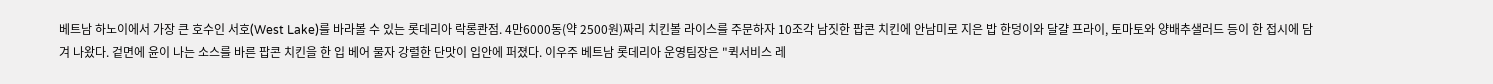베트남 하노이에서 가장 큰 호수인 서호(West Lake)를 바라볼 수 있는 롯데리아 락롱콴점. 4만6000동(약 2500원)짜리 치킨볼 라이스를 주문하자 10조각 남짓한 팝콘 치킨에 안남미로 지은 밥 한덩이와 달걀 프라이, 토마토와 양배추샐러드 등이 한 접시에 담겨 나왔다. 겉면에 윤이 나는 소스를 바른 팝콘 치킨을 한 입 베어 물자 강렬한 단맛이 입안에 퍼졌다. 이우주 베트남 롯데리아 운영팀장은 "퀵서비스 레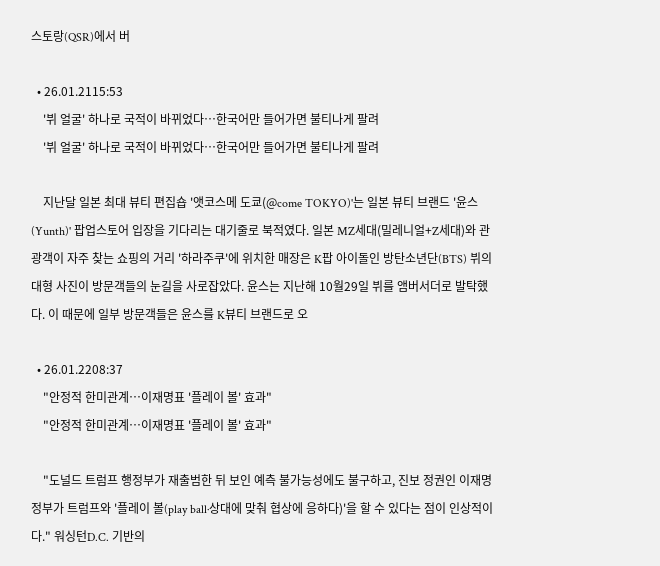스토랑(QSR)에서 버

  • 26.01.2115:53
    '뷔 얼굴' 하나로 국적이 바뀌었다…한국어만 들어가면 불티나게 팔려
    '뷔 얼굴' 하나로 국적이 바뀌었다…한국어만 들어가면 불티나게 팔려

    지난달 일본 최대 뷰티 편집숍 '앳코스메 도쿄(@come TOKYO)'는 일본 뷰티 브랜드 '윤스(Yunth)' 팝업스토어 입장을 기다리는 대기줄로 북적였다. 일본 MZ세대(밀레니얼+Z세대)와 관광객이 자주 찾는 쇼핑의 거리 '하라주쿠'에 위치한 매장은 K팝 아이돌인 방탄소년단(BTS) 뷔의 대형 사진이 방문객들의 눈길을 사로잡았다. 윤스는 지난해 10월29일 뷔를 앰버서더로 발탁했다. 이 때문에 일부 방문객들은 윤스를 K뷰티 브랜드로 오

  • 26.01.2208:37
    "안정적 한미관계…이재명표 '플레이 볼' 효과"
    "안정적 한미관계…이재명표 '플레이 볼' 효과"

    "도널드 트럼프 행정부가 재출범한 뒤 보인 예측 불가능성에도 불구하고, 진보 정권인 이재명 정부가 트럼프와 '플레이 볼(play ball·상대에 맞춰 협상에 응하다)'을 할 수 있다는 점이 인상적이다." 워싱턴D.C. 기반의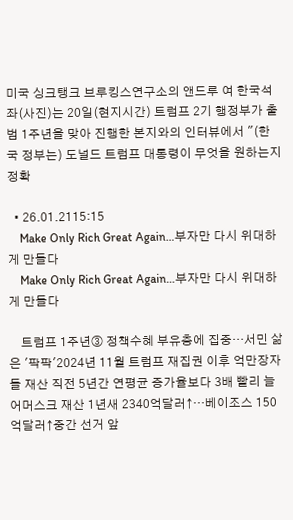미국 싱크탱크 브루킹스연구소의 앤드루 여 한국석좌(사진)는 20일(현지시간) 트럼프 2기 행정부가 출범 1주년을 맞아 진행한 본지와의 인터뷰에서 "(한국 정부는) 도널드 트럼프 대통령이 무엇을 원하는지 정확

  • 26.01.2115:15
    Make Only Rich Great Again…부자만 다시 위대하게 만들다
    Make Only Rich Great Again…부자만 다시 위대하게 만들다

    트럼프 1주년③ 정책수혜 부유층에 집중…서민 삶은 '팍팍'2024년 11월 트럼프 재집권 이후 억만장자들 재산 직전 5년간 연평균 증가율보다 3배 빨리 늘어머스크 재산 1년새 2340억달러↑…베이조스 150억달러↑중간 선거 앞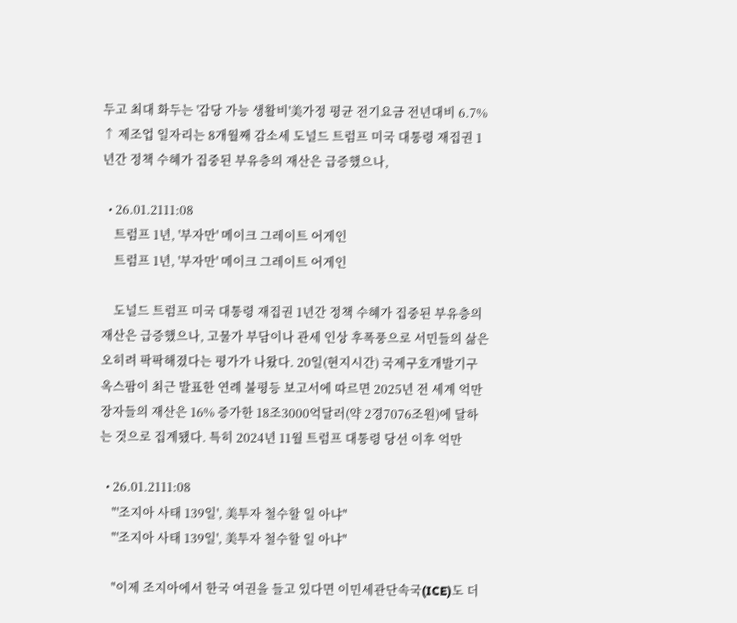두고 최대 화두는 '감당 가능 생활비'美가정 평균 전기요금 전년대비 6.7% ↑ 제조업 일자리는 8개월째 감소세 도널드 트럼프 미국 대통령 재집권 1년간 정책 수혜가 집중된 부유층의 재산은 급증했으나,

  • 26.01.2111:08
    트럼프 1년, '부자만' 메이크 그레이트 어게인
    트럼프 1년, '부자만' 메이크 그레이트 어게인

    도널드 트럼프 미국 대통령 재집권 1년간 정책 수혜가 집중된 부유층의 재산은 급증했으나, 고물가 부담이나 관세 인상 후폭풍으로 서민들의 삶은 오히려 팍팍해졌다는 평가가 나왔다. 20일(현지시간) 국제구호개발기구 옥스팜이 최근 발표한 연례 불평등 보고서에 따르면 2025년 전 세계 억만장자들의 재산은 16% 증가한 18조3000억달러(약 2경7076조원)에 달하는 것으로 집계됐다. 특히 2024년 11월 트럼프 대통령 당선 이후 억만

  • 26.01.2111:08
    "'조지아 사태 139일', 美투자 철수할 일 아냐"
    "'조지아 사태 139일', 美투자 철수할 일 아냐"

    "이제 조지아에서 한국 여권을 들고 있다면 이민세관단속국(ICE)도 더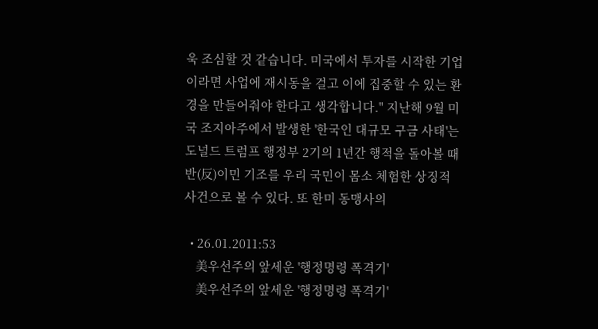욱 조심할 것 같습니다. 미국에서 투자를 시작한 기업이라면 사업에 재시동을 걸고 이에 집중할 수 있는 환경을 만들어줘야 한다고 생각합니다." 지난해 9월 미국 조지아주에서 발생한 '한국인 대규모 구금 사태'는 도널드 트럼프 행정부 2기의 1년간 행적을 돌아볼 때 반(反)이민 기조를 우리 국민이 몸소 체험한 상징적 사건으로 볼 수 있다. 또 한미 동맹사의

  • 26.01.2011:53
    美우선주의 앞세운 '행정명령 폭격기'
    美우선주의 앞세운 '행정명령 폭격기'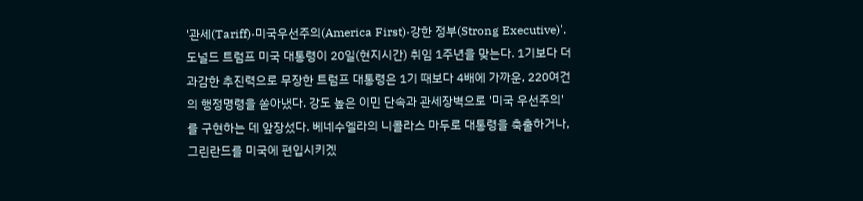'관세(Tariff)·미국우선주의(America First)·강한 정부(Strong Executive)'. 도널드 트럼프 미국 대통령이 20일(현지시간) 취임 1주년을 맞는다. 1기보다 더 과감한 추진력으로 무장한 트럼프 대통령은 1기 때보다 4배에 가까운, 220여건의 행정명령을 쏟아냈다. 강도 높은 이민 단속과 관세장벽으로 '미국 우선주의'를 구현하는 데 앞장섰다. 베네수엘라의 니콜라스 마두로 대통령을 축출하거나, 그린란드를 미국에 편입시키겠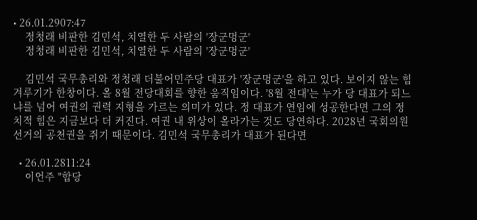• 26.01.2907:47
    정청래 비판한 김민석, 치열한 두 사람의 '장군멍군'
    정청래 비판한 김민석, 치열한 두 사람의 '장군멍군'

    김민석 국무총리와 정청래 더불어민주당 대표가 '장군멍군'을 하고 있다. 보이지 않는 힘겨루기가 한창이다. 올 8월 전당대회를 향한 움직임이다. '8월 전대'는 누가 당 대표가 되느냐를 넘어 여권의 권력 지형을 가르는 의미가 있다. 정 대표가 연임에 성공한다면 그의 정치적 힘은 지금보다 더 커진다. 여권 내 위상이 올라가는 것도 당연하다. 2028년 국회의원 선거의 공천권을 쥐기 때문이다. 김민석 국무총리가 대표가 된다면

  • 26.01.2811:24
    이언주 "합당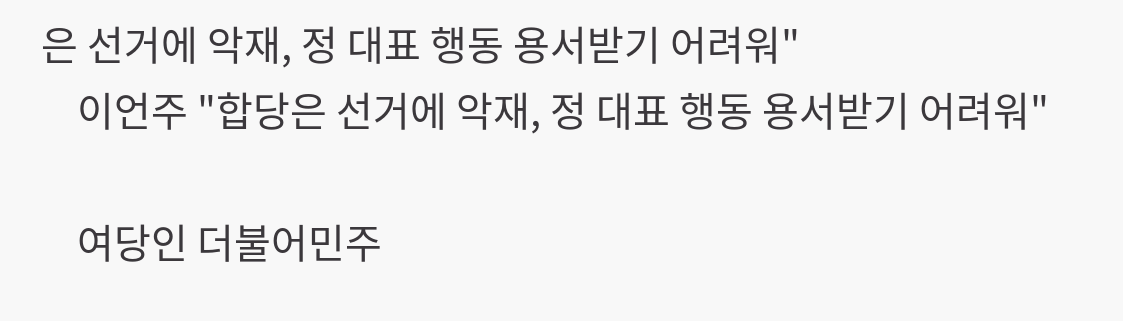은 선거에 악재, 정 대표 행동 용서받기 어려워"
    이언주 "합당은 선거에 악재, 정 대표 행동 용서받기 어려워"

    여당인 더불어민주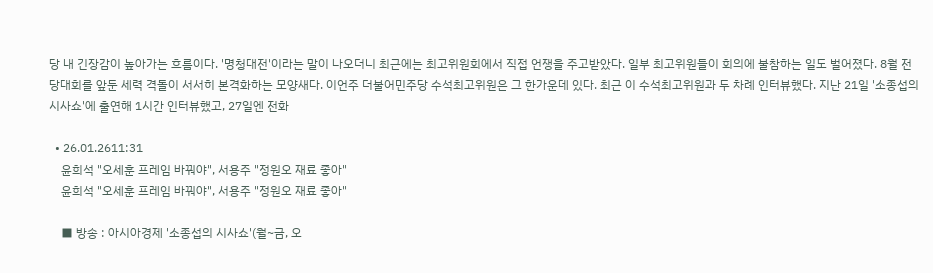당 내 긴장감이 높아가는 흐름이다. '명청대전'이라는 말이 나오더니 최근에는 최고위원회에서 직접 언쟁을 주고받았다. 일부 최고위원들이 회의에 불참하는 일도 벌어졌다. 8월 전당대회를 앞둔 세력 격돌이 서서히 본격화하는 모양새다. 이언주 더불어민주당 수석최고위원은 그 한가운데 있다. 최근 이 수석최고위원과 두 차례 인터뷰했다. 지난 21일 '소종섭의 시사쇼'에 출연해 1시간 인터뷰했고, 27일엔 전화

  • 26.01.2611:31
    윤희석 "오세훈 프레임 바꿔야", 서용주 "정원오 재료 좋아"
    윤희석 "오세훈 프레임 바꿔야", 서용주 "정원오 재료 좋아"

    ■ 방송 : 아시아경제 '소종섭의 시사쇼'(월~금, 오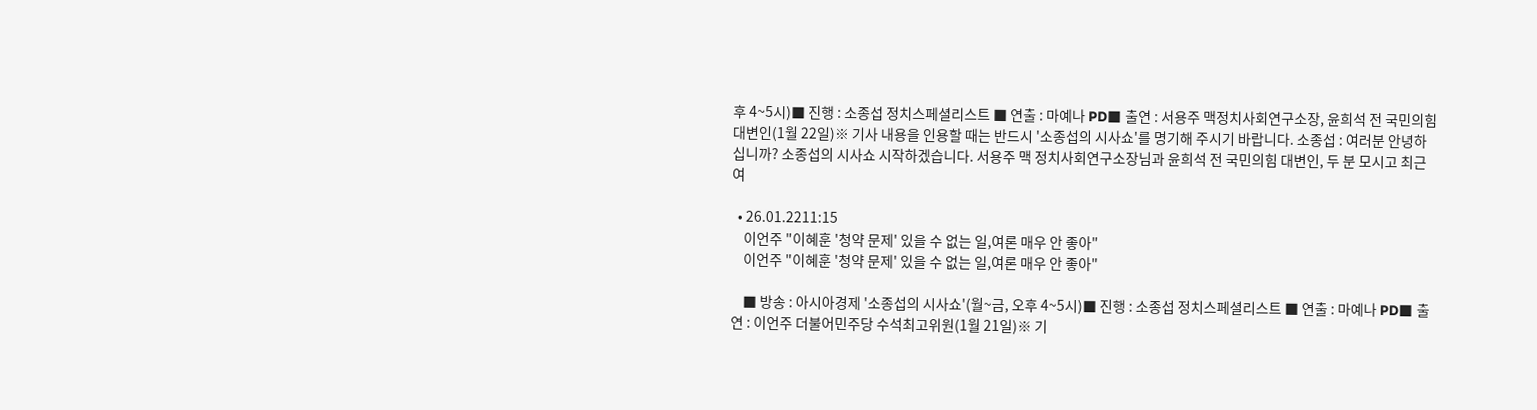후 4~5시)■ 진행 : 소종섭 정치스페셜리스트 ■ 연출 : 마예나 PD■ 출연 : 서용주 맥정치사회연구소장, 윤희석 전 국민의힘 대변인(1월 22일)※ 기사 내용을 인용할 때는 반드시 '소종섭의 시사쇼'를 명기해 주시기 바랍니다. 소종섭 : 여러분 안녕하십니까? 소종섭의 시사쇼 시작하겠습니다. 서용주 맥 정치사회연구소장님과 윤희석 전 국민의힘 대변인, 두 분 모시고 최근 여

  • 26.01.2211:15
    이언주 "이혜훈 '청약 문제' 있을 수 없는 일,여론 매우 안 좋아"
    이언주 "이혜훈 '청약 문제' 있을 수 없는 일,여론 매우 안 좋아"

    ■ 방송 : 아시아경제 '소종섭의 시사쇼'(월~금, 오후 4~5시)■ 진행 : 소종섭 정치스페셜리스트 ■ 연출 : 마예나 PD■ 출연 : 이언주 더불어민주당 수석최고위원(1월 21일)※ 기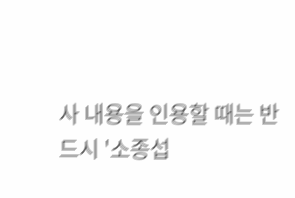사 내용을 인용할 때는 반드시 '소종섭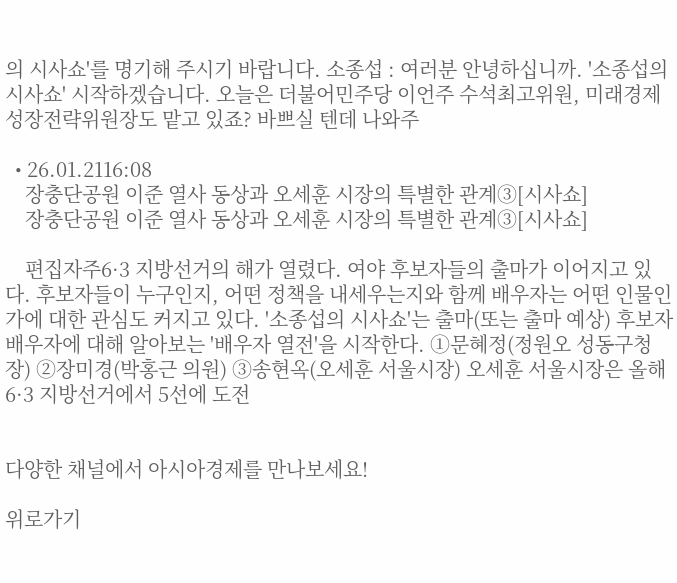의 시사쇼'를 명기해 주시기 바랍니다. 소종섭 : 여러분 안녕하십니까. '소종섭의 시사쇼' 시작하겠습니다. 오늘은 더불어민주당 이언주 수석최고위원, 미래경제 성장전략위원장도 맡고 있죠? 바쁘실 텐데 나와주

  • 26.01.2116:08
    장충단공원 이준 열사 동상과 오세훈 시장의 특별한 관계③[시사쇼]
    장충단공원 이준 열사 동상과 오세훈 시장의 특별한 관계③[시사쇼]

    편집자주6·3 지방선거의 해가 열렸다. 여야 후보자들의 출마가 이어지고 있다. 후보자들이 누구인지, 어떤 정책을 내세우는지와 함께 배우자는 어떤 인물인가에 대한 관심도 커지고 있다. '소종섭의 시사쇼'는 출마(또는 출마 예상) 후보자 배우자에 대해 알아보는 '배우자 열전'을 시작한다. ①문혜정(정원오 성동구청장) ②장미경(박홍근 의원) ③송현옥(오세훈 서울시장) 오세훈 서울시장은 올해 6·3 지방선거에서 5선에 도전


다양한 채널에서 아시아경제를 만나보세요!

위로가기